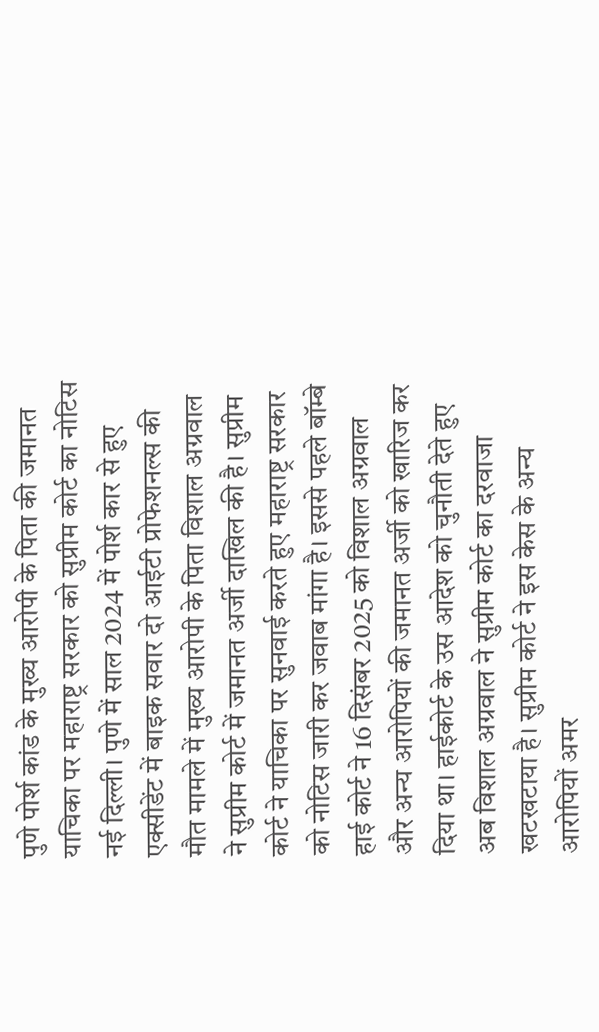पुणे पोर्श कांड के मुख्य आरोपी के पिता की जमानत याचिका पर महाराष्ट्र सरकार को सुप्रीम कोर्ट का नोटिस
नई दिल्ली। पुणे में साल 2024 में पोर्श कार से हुए एक्सीडेंट में बाइक सवार दो आईटी प्रोफेशनल्स की मौत मामले में मुख्य आरोपी के पिता विशाल अग्रवाल ने सुप्रीम कोर्ट में जमानत अर्जी दाखिल की है। सुप्रीम कोर्ट ने याचिका पर सुनवाई करते हुए महाराष्ट्र सरकार को नोटिस जारी कर जवाब मांगा है। इससे पहले बॉम्बे हाई कोर्ट ने 16 दिसंबर 2025 को विशाल अग्रवाल और अन्य आरोपियों की जमानत अर्जी को खारिज कर दिया था। हाईकोर्ट के उस आदेश को चुनौती देते हुए अब विशाल अग्रवाल ने सुप्रीम कोर्ट का दरवाजा खटखटाया है। सुप्रीम कोर्ट ने इस केस के अन्य आरोपियों अमर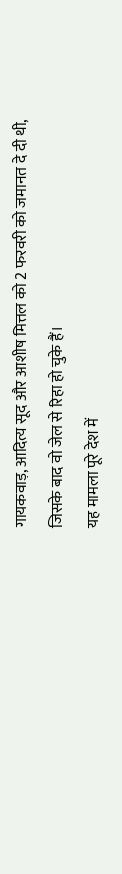गायकवाड़, आदित्य सूद और आशीष मित्तल को 2 फरवरी को जमानत दे दी थी, जिसके बाद वो जेल से रिहा हो चुके हैं।
यह मामला पूरे देश में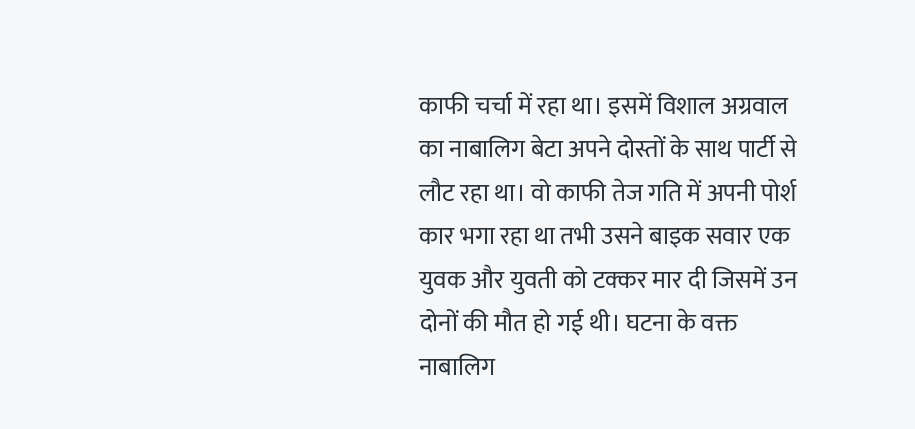काफी चर्चा में रहा था। इसमें विशाल अग्रवाल का नाबालिग बेटा अपने दोस्तों के साथ पार्टी से लौट रहा था। वो काफी तेज गति में अपनी पोर्श कार भगा रहा था तभी उसने बाइक सवार एक युवक और युवती को टक्कर मार दी जिसमें उन दोनों की मौत हो गई थी। घटना के वक्त नाबालिग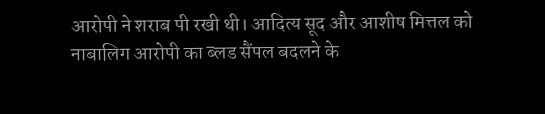आरोपी ने शराब पी रखी थी। आदित्य सूद और आशीष मित्तल को नाबालिग आरोपी का ब्लड सैंपल बदलने के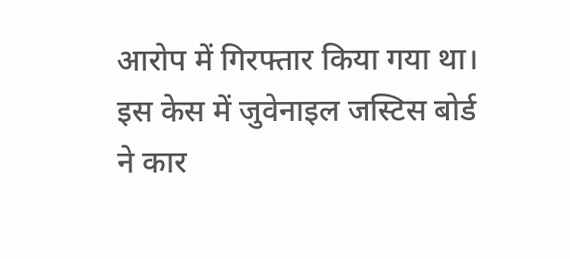आरोप में गिरफ्तार किया गया था। इस केस में जुवेनाइल जस्टिस बोर्ड ने कार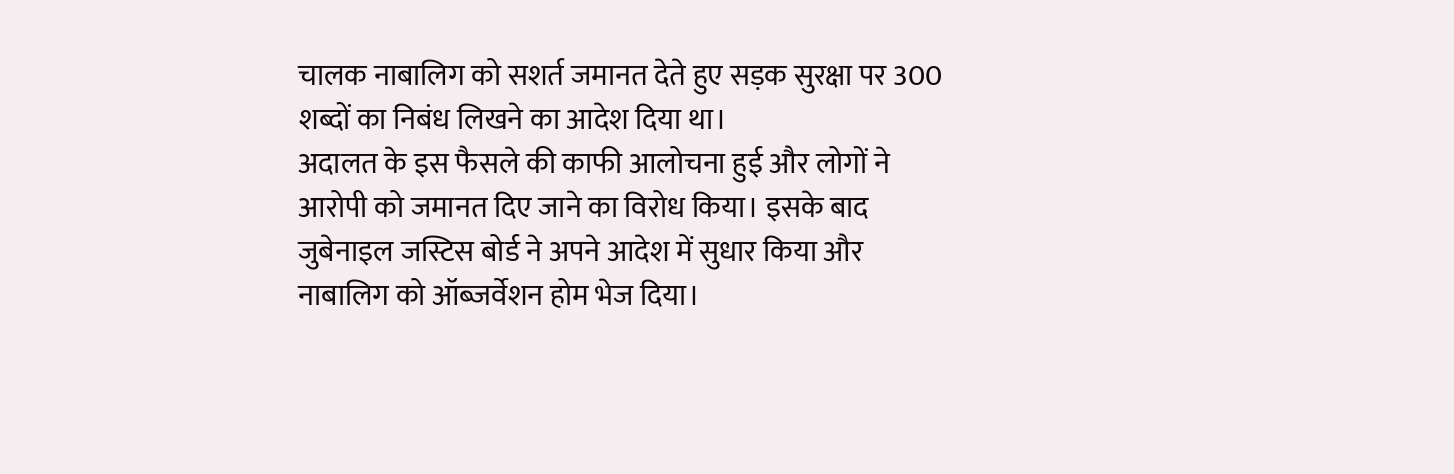चालक नाबालिग को सशर्त जमानत देते हुए सड़क सुरक्षा पर 300 शब्दों का निबंध लिखने का आदेश दिया था।
अदालत के इस फैसले की काफी आलोचना हुई और लोगों ने आरोपी को जमानत दिए जाने का विरोध किया। इसके बाद जुबेनाइल जस्टिस बोर्ड ने अपने आदेश में सुधार किया और नाबालिग को ऑब्जर्वेशन होम भेज दिया।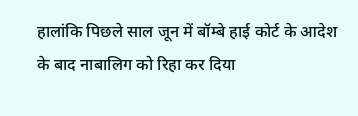हालांकि पिछले साल जून में बॉम्बे हाई कोर्ट के आदेश के बाद नाबालिग को रिहा कर दिया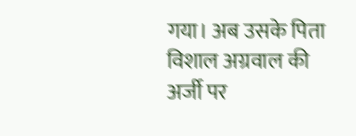गया। अब उसके पिता विशाल अग्रवाल की अर्जी पर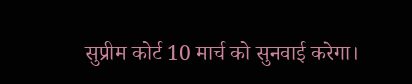सुप्रीम कोर्ट 10 मार्च को सुनवाई करेगा।